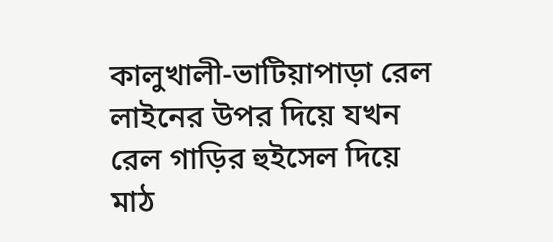কালুখালী-ভাটিয়াপাড়া রেল লাইনের উপর দিয়ে যখন রেল গাড়ির হুইসেল দিয়ে মাঠ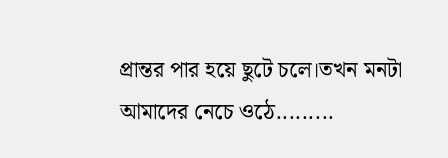প্রান্তর পার হয়ে ছুটে চলে।তখন মনটা আমাদের নেচে ওঠে.........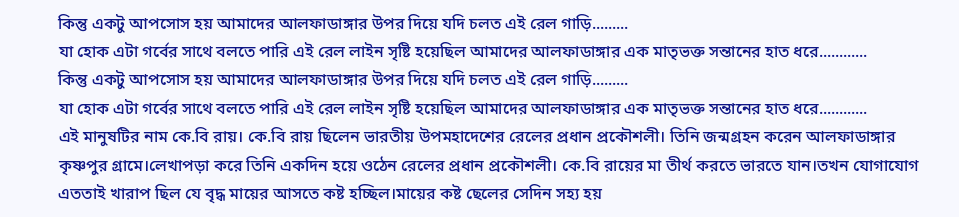কিন্তু একটু আপসোস হয় আমাদের আলফাডাঙ্গার উপর দিয়ে যদি চলত এই রেল গাড়ি.........
যা হোক এটা গর্বের সাথে বলতে পারি এই রেল লাইন সৃষ্টি হয়েছিল আমাদের আলফাডাঙ্গার এক মাতৃভক্ত সন্তানের হাত ধরে............
কিন্তু একটু আপসোস হয় আমাদের আলফাডাঙ্গার উপর দিয়ে যদি চলত এই রেল গাড়ি.........
যা হোক এটা গর্বের সাথে বলতে পারি এই রেল লাইন সৃষ্টি হয়েছিল আমাদের আলফাডাঙ্গার এক মাতৃভক্ত সন্তানের হাত ধরে............
এই মানুষটির নাম কে.বি রায়। কে.বি রায় ছিলেন ভারতীয় উপমহাদেশের রেলের প্রধান প্রকৌশলী। তিনি জন্মগ্রহন করেন আলফাডাঙ্গার কৃষ্ণপুর গ্রামে।লেখাপড়া করে তিনি একদিন হয়ে ওঠেন রেলের প্রধান প্রকৌশলী। কে.বি রায়ের মা তীর্থ করতে ভারতে যান।তখন যোগাযোগ এততাই খারাপ ছিল যে বৃদ্ধ মায়ের আসতে কষ্ট হচ্ছিল।মায়ের কষ্ট ছেলের সেদিন সহ্য হয়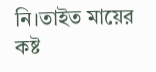নি।তাইত মায়ের কষ্ট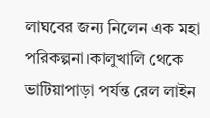লাঘবের জন্য নিলেন এক মহা পরিকল্পনা।কালুখালি থেকে ভাটিয়াপাড়া পর্যন্ত রেল লাইন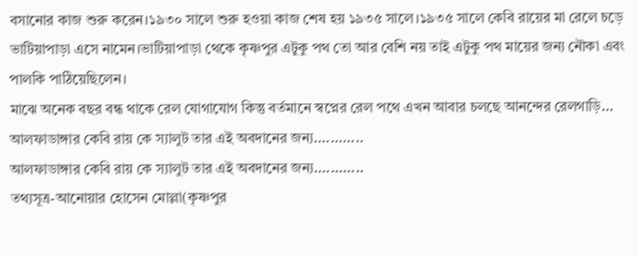বসানোর কাজ শুরু করেন।১৯৩০ সালে শুরু হওয়া কাজ শেষ হয় ১৯৩৫ সালে।১৯৩৫ সালে কেবি রায়ের মা রেলে চড়ে ভাটিয়াপাড়া এসে নামেন।ভাটিয়াপাড়া থেকে কৃষ্ণপুর এটুকু পথ তো আর বেশি নয় তাই এটুকু পথ মায়ের জন্য নৌকা এবং পালকি পাঠিয়েছিলেন।
মাঝে অনেক বছর বন্ধ থাকে রেল যোগাযোগ কিন্তু বর্তমানে স্বপ্নের রেল পথে এখন আবার চলছে আনন্দের রেলগাড়ি...
আলফাডাঙ্গার কেবি রায় কে স্যালুট তার এই অবদানের জন্য............
আলফাডাঙ্গার কেবি রায় কে স্যালুট তার এই অবদানের জন্য............
তথ্যসূত্র-আনোয়ার হোসেন মোল্লা(কৃষ্ণপুর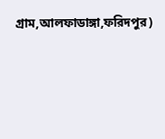গ্রাম,আলফাডাঙ্গা,ফরিদপুর)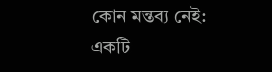কোন মন্তব্য নেই:
একটি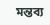মন্তব্য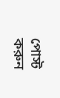পোস্ট করুন